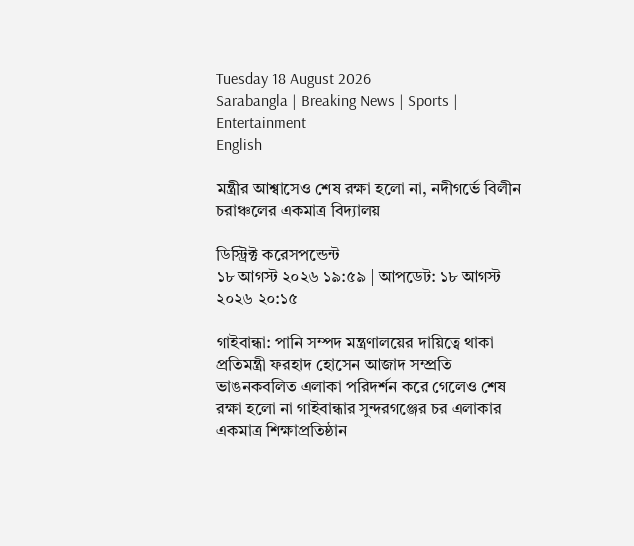Tuesday 18 August 2026
Sarabangla | Breaking News | Sports | Entertainment
English

মন্ত্রীর আশ্বাসেও শেষ রক্ষা হলো না, নদীগর্ভে বিলীন চরাঞ্চলের একমাত্র বিদ্যালয়

ডিস্ট্রিক্ট করেসপন্ডেন্ট
১৮ আগস্ট ২০২৬ ১৯:৫৯ | আপডেট: ১৮ আগস্ট ২০২৬ ২০:১৫

গাইবান্ধা: পানি সম্পদ মন্ত্রণালয়ের দায়িত্বে থাকা প্রতিমন্ত্রী ফরহাদ হোসেন আজাদ সম্প্রতি ভাঙনকবলিত এলাকা পরিদর্শন করে গেলেও শেষ রক্ষা হলো না গাইবান্ধার সুন্দরগঞ্জের চর এলাকার একমাত্র শিক্ষাপ্রতিষ্ঠান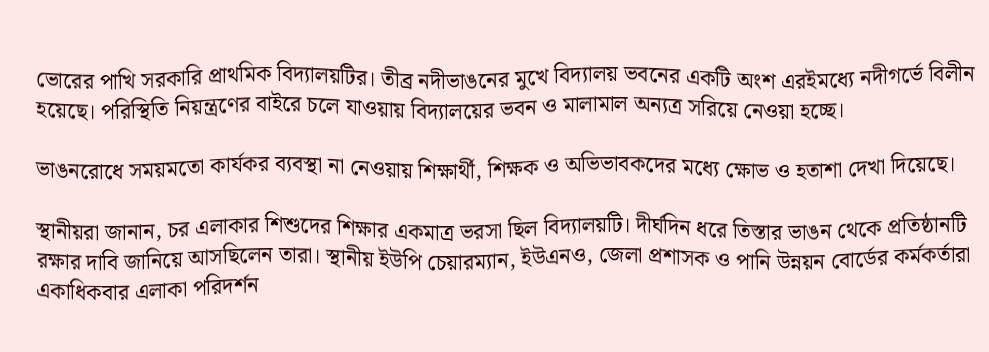ভোরের পাখি সরকারি প্রাথমিক বিদ্যালয়টির। তীব্র নদীভাঙনের মুখে বিদ্যালয় ভবনের একটি অংশ এরইমধ্যে নদীগর্ভে বিলীন হয়েছে। পরিস্থিতি নিয়ন্ত্রণের বাইরে চলে যাওয়ায় বিদ্যালয়ের ভবন ও মালামাল অন্যত্র সরিয়ে নেওয়া হচ্ছে।

ভাঙনরোধে সময়মতো কার্যকর ব্যবস্থা না নেওয়ায় শিক্ষার্থী, শিক্ষক ও অভিভাবকদের মধ্যে ক্ষোভ ও হতাশা দেখা দিয়েছে।

স্থানীয়রা জানান, চর এলাকার শিশুদের শিক্ষার একমাত্র ভরসা ছিল বিদ্যালয়টি। দীর্ঘদিন ধরে তিস্তার ভাঙন থেকে প্রতিষ্ঠানটি রক্ষার দাবি জানিয়ে আসছিলেন তারা। স্থানীয় ইউপি চেয়ারম্যান, ইউএনও, জেলা প্রশাসক ও পানি উন্নয়ন বোর্ডের কর্মকর্তারা একাধিকবার এলাকা পরিদর্শন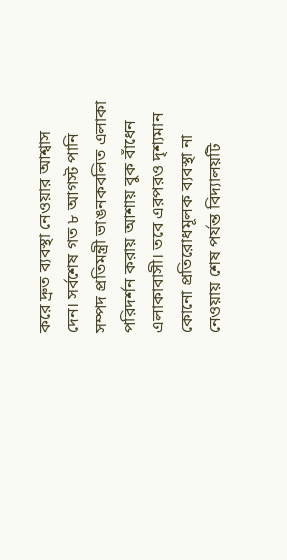করে দ্রুত ব্যবস্থা নেওয়ার আশ্বাস দেন। সর্বশেষ গত ৮ আগস্ট পানি সম্পদ প্রতিমন্ত্রী ভাঙনকবলিত এলাকা পরিদর্শন করায় আশায় বুক বাঁধেন এলাকাবাসী। তবে এরপরও দৃশ্যমান কোনো প্রতিরোধমূলক ব্যবস্থা না নেওয়ায় শেষ পর্যন্ত বিদ্যালয়টি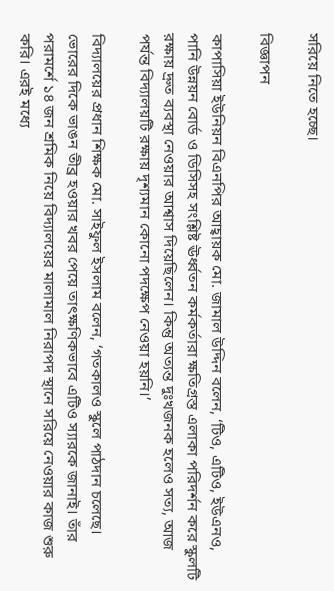সরিয়ে নিতে হচ্ছে।

বিজ্ঞাপন

কাপাসিয়া ইউনিয়ন বিএনপির আহ্বায়ক মো. জামাল উদ্দিন বলেন, ‘টিও, এটিও, ইউএনও, পানি উন্নয়ন বোর্ড ও ডিসিসহ সংশ্লিষ্ট ঊর্ধ্বতন কর্মকর্তারা ক্ষতিগ্রস্ত এলাকা পরিদর্শন করে স্কুলটি রক্ষায় দ্রুত ব্যবস্থা নেওয়ার আশ্বাস দিয়েছিলেন। কিন্তু অত্যন্ত দুঃখজনক হলেও সত্য, আজ পর্যন্ত বিদ্যালয়টি রক্ষায় দৃশ্যমান কোনো পদক্ষেপ নেওয়া হয়নি।’

বিদ্যালয়ের প্রধান শিক্ষক মো. সাইফুল ইসলাম বলেন, ‘গতকালও স্কুলে পাঠদান চলেছে। ভোরের দিকে ভাঙন তীব্র হওয়ার খবর পেয়ে তাৎক্ষণিকভাবে এটিও স্যারকে জানাই। তাঁর পরামর্শে ১৪ জন শ্রমিক নিয়ে বিদ্যালয়ের মালামাল নিরাপদ স্থানে সরিয়ে নেওয়ার কাজ শুরু করি। এরই মধ্যে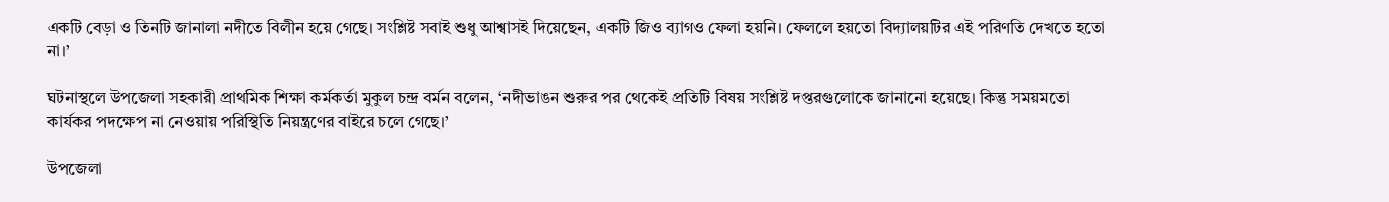একটি বেড়া ও তিনটি জানালা নদীতে বিলীন হয়ে গেছে। সংশ্লিষ্ট সবাই শুধু আশ্বাসই দিয়েছেন, একটি জিও ব্যাগও ফেলা হয়নি। ফেললে হয়তো বিদ্যালয়টির এই পরিণতি দেখতে হতো না।’

ঘটনাস্থলে উপজেলা সহকারী প্রাথমিক শিক্ষা কর্মকর্তা মুকুল চন্দ্র বর্মন বলেন, ‘নদীভাঙন শুরুর পর থেকেই প্রতিটি বিষয় সংশ্লিষ্ট দপ্তরগুলোকে জানানো হয়েছে। কিন্তু সময়মতো কার্যকর পদক্ষেপ না নেওয়ায় পরিস্থিতি নিয়ন্ত্রণের বাইরে চলে গেছে।’

উপজেলা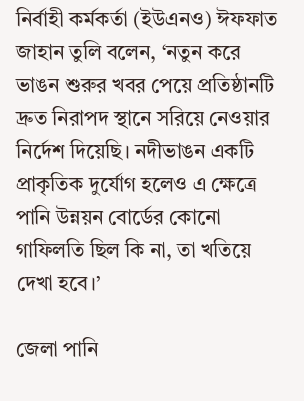নির্বাহী কর্মকর্তা (ইউএনও) ঈফফাত জাহান তুলি বলেন, ‘নতুন করে ভাঙন শুরুর খবর পেয়ে প্রতিষ্ঠানটি দ্রুত নিরাপদ স্থানে সরিয়ে নেওয়ার নির্দেশ দিয়েছি। নদীভাঙন একটি প্রাকৃতিক দুর্যোগ হলেও এ ক্ষেত্রে পানি উন্নয়ন বোর্ডের কোনো গাফিলতি ছিল কি না, তা খতিয়ে দেখা হবে।’

জেলা পানি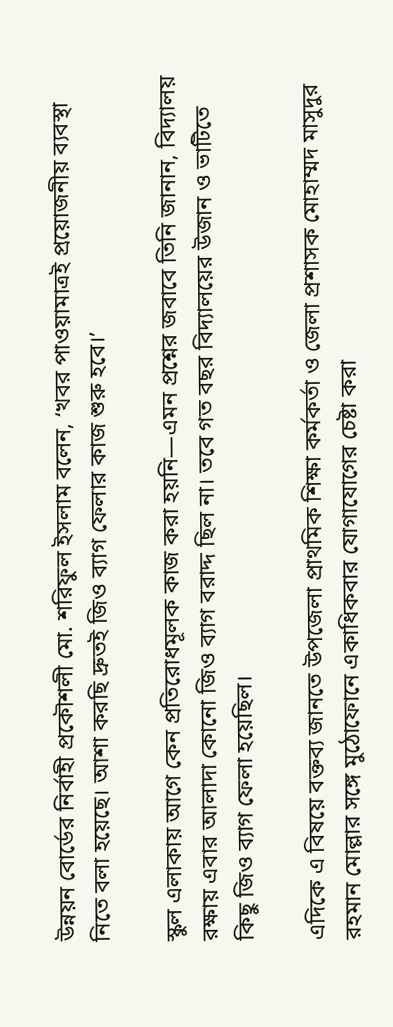উন্নয়ন বোর্ডের নির্বাহী প্রকৌশলী মো. শরিফুল ইসলাম বলেন, ‘খবর পাওয়ামাত্রই প্রয়োজনীয় ব্যবস্থা নিতে বলা হয়েছে। আশা করছি দ্রুতই জিও ব্যাগ ফেলার কাজ শুরু হবে।’

স্কুল এলাকায় আগে কেন প্রতিরোধমূলক কাজ করা হয়নি—এমন প্রশ্নের জবাবে তিনি জানান, বিদ্যালয় রক্ষায় এবার আলাদা কোনো জিও ব্যাগ বরাদ্দ ছিল না। তবে গত বছর বিদ্যালয়ের উজান ও ভাটিতে কিছু জিও ব্যাগ ফেলা হয়েছিল।

এদিকে এ বিষয়ে বক্তব্য জানতে উপজেলা প্রাথমিক শিক্ষা কর্মকর্তা ও জেলা প্রশাসক মোহাম্মদ মাসুদুর রহমান মোল্লার সঙ্গে মুঠোফোনে একাধিকবার যোগাযোগের চেষ্টা করা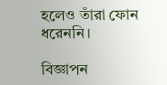হলেও তাঁরা ফোন ধরেননি।

বিজ্ঞাপন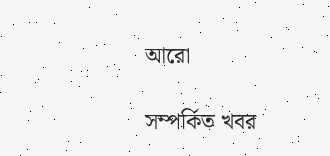আরো

সম্পর্কিত খবর